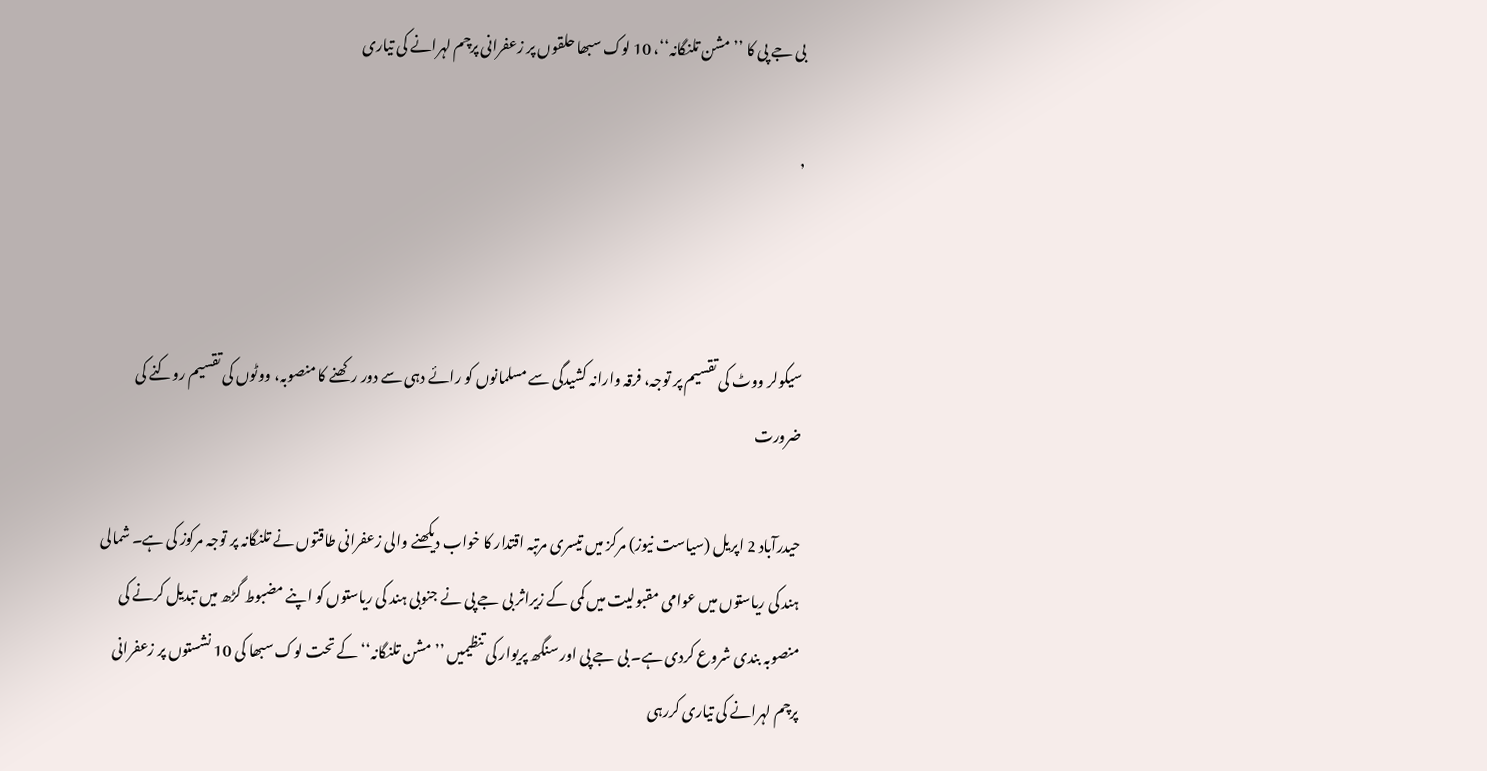بی جے پی کا ’’مشن تلنگانہ‘‘، 10 لوک سبھا حلقوں پر زعفرانی پرچم لہرانے کی تیاری

,



سیکولر ووٹ کی تقسیم پر توجہ، فرقہ وارانہ کشیدگی سے مسلمانوں کو رائے دہی سے دور رکھنے کا منصوبہ، ووٹوں کی تقسیم روکنے کی ضرورت

حیدرآباد 2 اپریل (سیاست نیوز) مرکز میں تیسری مرتبہ اقتدار کا خواب دیکھنے والی زعفرانی طاقتوں نے تلنگانہ پر توجہ مرکوز کی ہے۔ شمالی ہند کی ریاستوں میں عوامی مقبولیت میں کمی کے زیراثر بی جے پی نے جنوبی ہند کی ریاستوں کو اپنے مضبوط گڑھ میں تبدیل کرنے کی منصوبہ بندی شروع کردی ہے۔ بی جے پی اور سنگھ پریوار کی تنظیمیں ’’مشن تلنگانہ‘‘ کے تحت لوک سبھا کی 10 نشستوں پر زعفرانی پرچم لہرانے کی تیاری کررہی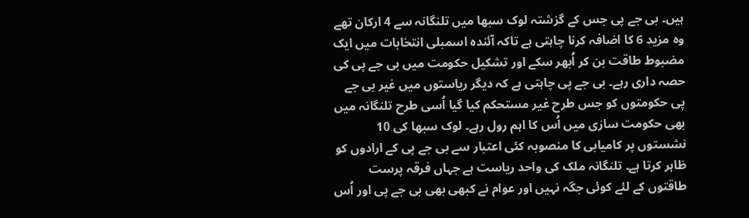ہیں۔ بی جے پی جس کے گزشتہ لوک سبھا میں تلنگانہ سے 4 ارکان تھے وہ مزید 6 کا اضافہ کرنا چاہتی ہے تاکہ آئندہ اسمبلی انتخابات میں ایک مضبوط طاقت بن کر اُبھر سکے اور تشکیل حکومت میں بی جے پی کی حصہ داری رہے۔ بی جے پی چاہتی ہے کہ دیگر ریاستوں میں غیر بی جے پی حکومتوں کو جس طرح غیر مستحکم کیا گیا اُسی طرح تلنگانہ میں بھی حکومت سازی میں اُس کا اہم رول رہے۔ لوک سبھا کی 10 نشستوں پر کامیابی کا منصوبہ کئی اعتبار سے بی جے پی کے ارادوں کو ظاہر کرتا ہے۔ تلنگانہ ملک کی واحد ریاست ہے جہاں فرقہ پرست طاقتوں کے لئے کوئی جگہ نہیں اور عوام نے کبھی بھی بی جے پی اور اُس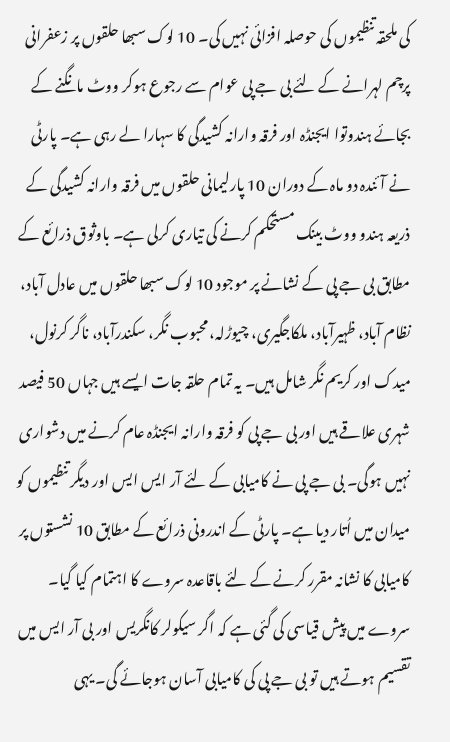کی ملحقہ تنظیموں کی حوصلہ افزائی نہیں کی۔ 10 لوک سبھا حلقوں پر زعفرانی پرچم لہرانے کے لئے بی جے پی عوام سے رجوع ہوکر ووٹ مانگنے کے بجائے ہندوتوا ایجنڈہ اور فرقہ وارانہ کشیدگی کا سہارا لے رہی ہے۔ پارٹی نے آئندہ دو ماہ کے دوران 10 پارلیمانی حلقوں میں فرقہ وارانہ کشیدگی کے ذریعہ ہندو ووٹ بینک مستحکم کرنے کی تیاری کرلی ہے۔ باوثوق ذرائع کے مطابق بی جے پی کے نشانے پر موجود 10 لوک سبھا حلقوں میں عادل آباد، نظام آباد، ظہیرآباد، ملکاجگیری، چیوڑلہ، محبوب نگر، سکندرآباد، ناگر کرنول، میدک اور کریم نگر شامل ہیں۔ یہ تمام حلقہ جات ایسے ہیں جہاں 50 فیصد شہری علاقے ہیں اور بی جے پی کو فرقہ وارانہ ایجنڈہ عام کرنے میں دشواری نہیں ہوگی۔ بی جے پی نے کامیابی کے لئے آر ایس ایس اور دیگر تنظیموں کو میدان میں اُتار دیا ہے۔ پارٹی کے اندرونی ذرائع کے مطابق 10 نشستوں پر کامیابی کا نشانہ مقرر کرنے کے لئے باقاعدہ سروے کا اہتمام کیا گیا۔ سروے میں پیش قیاسی کی گئی ہے کہ اگر سیکولر کانگریس اور بی آر ایس میں تقسیم ہوتے ہیں تو بی جے پی کی کامیابی آسان ہوجائے گی۔ یہی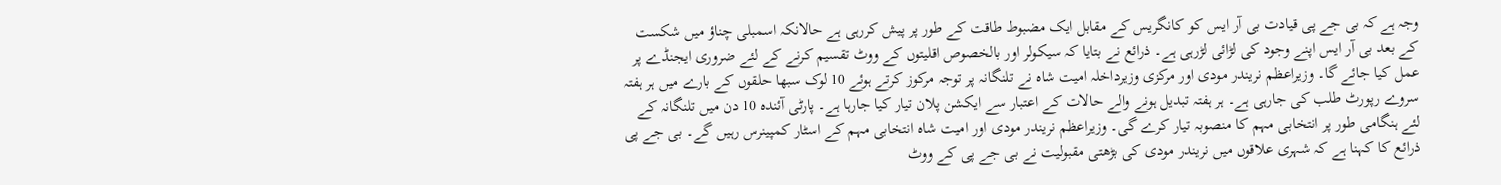وجہ ہے کہ بی جے پی قیادت بی آر ایس کو کانگریس کے مقابل ایک مضبوط طاقت کے طور پر پیش کررہی ہے حالانکہ اسمبلی چناؤ میں شکست کے بعد بی آر ایس اپنے وجود کی لڑائی لڑرہی ہے۔ ذرائع نے بتایا کہ سیکولر اور بالخصوص اقلیتوں کے ووٹ تقسیم کرنے کے لئے ضروری ایجنڈے پر عمل کیا جائے گا۔ وزیراعظم نریندر مودی اور مرکزی وزیرداخلہ امیت شاہ نے تلنگانہ پر توجہ مرکوز کرتے ہوئے 10 لوک سبھا حلقوں کے بارے میں ہر ہفتہ سروے رپورٹ طلب کی جارہی ہے۔ ہر ہفتہ تبدیل ہونے والے حالات کے اعتبار سے ایکشن پلان تیار کیا جارہا ہے۔ پارٹی آئندہ 10 دن میں تلنگانہ کے لئے ہنگامی طور پر انتخابی مہم کا منصوبہ تیار کرے گی۔ وزیراعظم نریندر مودی اور امیت شاہ انتخابی مہم کے اسٹار کمپینرس رہیں گے۔ بی جے پی ذرائع کا کہنا ہے کہ شہری علاقوں میں نریندر مودی کی بڑھتی مقبولیت نے بی جے پی کے ووٹ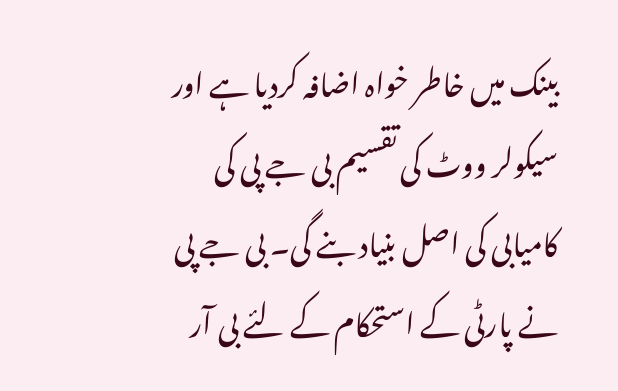بینک میں خاطر خواہ اضافہ کردیا ہے اور سیکولر ووٹ کی تقسیم بی جے پی کی کامیابی کی اصل بنیاد بنے گی۔ بی جے پی نے پارٹی کے استحکام کے لئے بی آر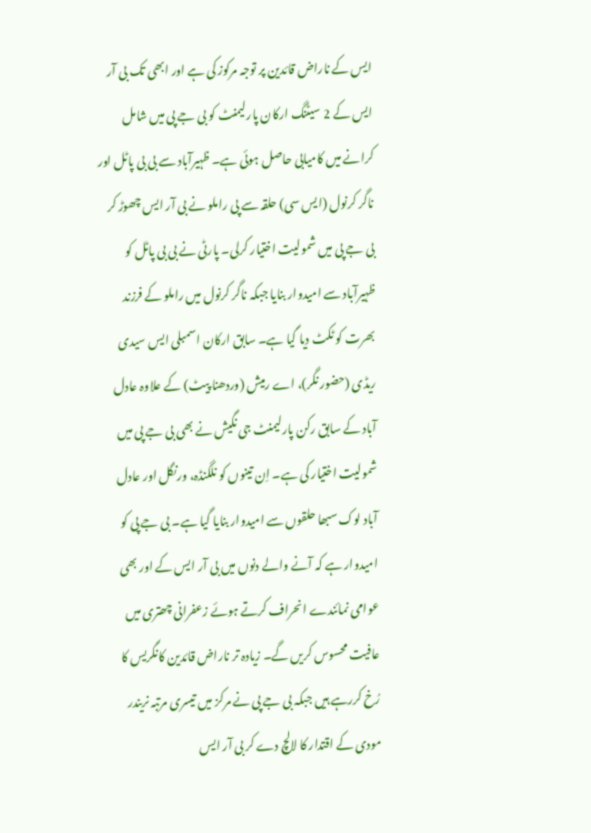ایس کے ناراض قائدین پر توجہ مرکوز کی ہے اور ابھی تک بی آر ایس کے 2 سیٹنگ ارکان پارلیمنٹ کو بی جے پی میں شامل کرانے میں کامیابی حاصل ہوئی ہے۔ ظہیرآباد سے بی بی پاٹل اور ناگر کرنول (ایس سی) حلقہ سے پی راملو نے بی آر ایس چھوڑ کر بی جے پی میں شمولیت اختیار کرلی۔ پارٹی نے بی بی پاٹل کو ظہیرآباد سے امیدوار بنایا جبکہ ناگر کرنول میں راملو کے فرزند بھرت کو ٹکٹ دیا گیا ہے۔ سابق ارکان اسمبلی ایس سیدی ریڈی (حضور نگر)، اے رمیش (وردھنا پیٹ) کے علاوہ عادل آباد کے سابق رکن پارلیمنٹ جی نگیش نے بھی بی جے پی میں شمولیت اختیار کی ہے۔ اِن تینوں کو نلگنڈہ، ورنگل اور عادل آباد لوک سبھا حلقوں سے امیدوار بنایا گیا ہے۔ بی جے پی کو امیدوار ہے کہ آنے والے دنوں میں بی آر ایس کے اور بھی عوامی نمائندے انحراف کرتے ہوئے زعفرانی چھتری میں عافیت محسوس کریں گے۔ زیادہ تر ناراض قائدین کانگریس کا رُخ کررہے ہیں جبکہ بی جے پی نے مرکز میں تیسری مرتبہ نریندر مودی کے اقتدار کا لالچ دے کر بی آر ایس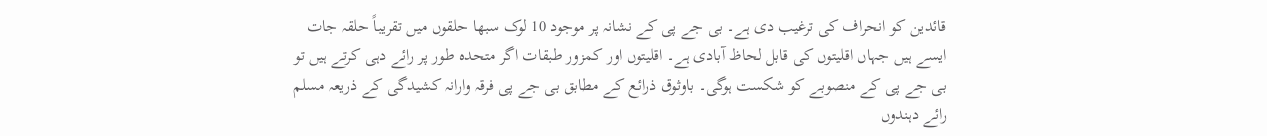قائدین کو انحراف کی ترغیب دی ہے۔ بی جے پی کے نشانہ پر موجود 10 لوک سبھا حلقوں میں تقریباً حلقہ جات ایسے ہیں جہاں اقلیتوں کی قابل لحاظ آبادی ہے۔ اقلیتوں اور کمزور طبقات اگر متحدہ طور پر رائے دہی کرتے ہیں تو بی جے پی کے منصوبے کو شکست ہوگی۔ باوثوق ذرائع کے مطابق بی جے پی فرقہ وارانہ کشیدگی کے ذریعہ مسلم رائے دہندوں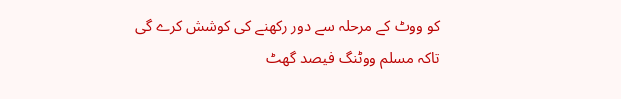کو ووٹ کے مرحلہ سے دور رکھنے کی کوشش کرے گی تاکہ مسلم ووٹنگ فیصد گھٹ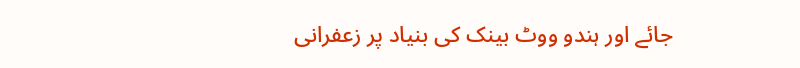جائے اور ہندو ووٹ بینک کی بنیاد پر زعفرانی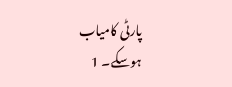پارٹی کامیاب ہوسکے۔ 1